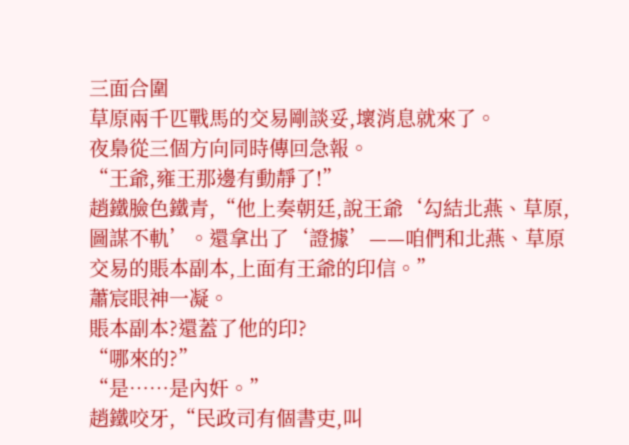三面合圍
草原兩千匹戰馬的交易剛談妥,壞消息就來了。
夜梟從三個方向同時傳回急報。
“王爺,雍王那邊有動靜了!”
趙鐵臉色鐵青,“他上奏朝廷,說王爺‘勾結北燕、草原,圖謀不軌’。還拿出了‘證據’——咱們和北燕、草原交易的賬本副本,上面有王爺的印信。”
蕭宸眼神一凝。
賬本副本?還蓋了他的印?
“哪來的?”
“是……是內奸。”
趙鐵咬牙,“民政司有個書吏,叫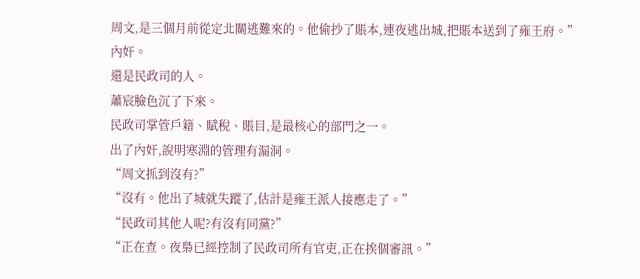周文,是三個月前從定北關逃難來的。他偷抄了賬本,連夜逃出城,把賬本送到了雍王府。”
內奸。
還是民政司的人。
蕭宸臉色沉了下來。
民政司掌管戶籍、賦稅、賬目,是最核心的部門之一。
出了內奸,說明寒淵的管理有漏洞。
“周文抓到沒有?”
“沒有。他出了城就失蹤了,估計是雍王派人接應走了。”
“民政司其他人呢?有沒有同黨?”
“正在查。夜梟已經控制了民政司所有官吏,正在挨個審訊。”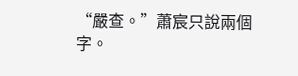“嚴查。”蕭宸只說兩個字。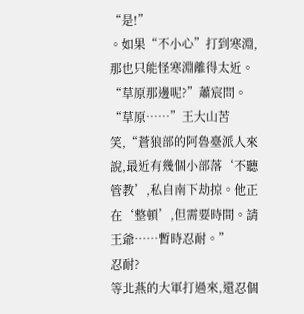“是!”
。如果“不小心”打到寒淵,那也只能怪寒淵離得太近。
“草原那邊呢?”蕭宸問。
“草原……”王大山苦笑,“蒼狼部的阿魯臺派人來說,最近有幾個小部落‘不聽管教’,私自南下劫掠。他正在‘整頓’,但需要時間。請王爺……暫時忍耐。”
忍耐?
等北燕的大軍打過來,還忍個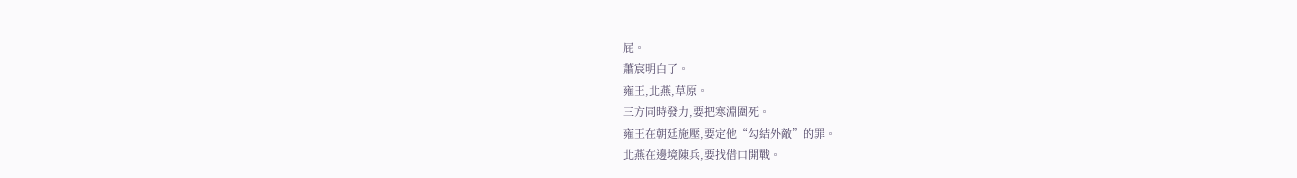屁。
蕭宸明白了。
雍王,北燕,草原。
三方同時發力,要把寒淵圍死。
雍王在朝廷施壓,要定他“勾結外敵”的罪。
北燕在邊境陳兵,要找借口開戰。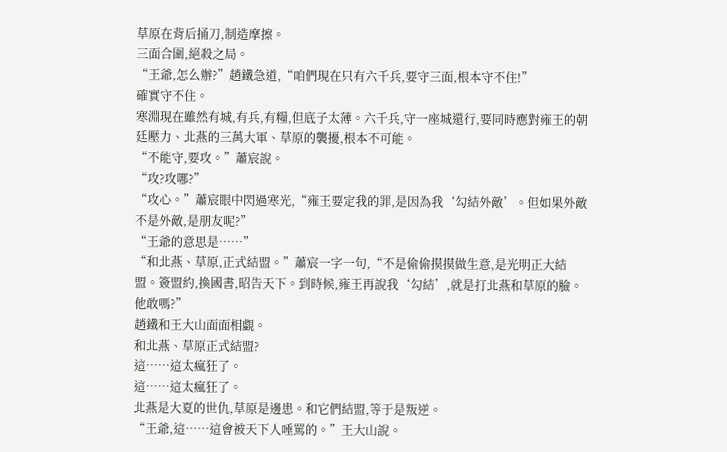草原在背后捅刀,制造摩擦。
三面合圍,絕殺之局。
“王爺,怎么辦?”趙鐵急道,“咱們現在只有六千兵,要守三面,根本守不住!”
確實守不住。
寒淵現在雖然有城,有兵,有糧,但底子太薄。六千兵,守一座城還行,要同時應對雍王的朝廷壓力、北燕的三萬大軍、草原的襲擾,根本不可能。
“不能守,要攻。”蕭宸說。
“攻?攻哪?”
“攻心。”蕭宸眼中閃過寒光,“雍王要定我的罪,是因為我‘勾結外敵’。但如果外敵不是外敵,是朋友呢?”
“王爺的意思是……”
“和北燕、草原,正式結盟。”蕭宸一字一句,“不是偷偷摸摸做生意,是光明正大結盟。簽盟約,換國書,昭告天下。到時候,雍王再說我‘勾結’,就是打北燕和草原的臉。他敢嗎?”
趙鐵和王大山面面相覷。
和北燕、草原正式結盟?
這……這太瘋狂了。
這……這太瘋狂了。
北燕是大夏的世仇,草原是邊患。和它們結盟,等于是叛逆。
“王爺,這……這會被天下人唾罵的。”王大山說。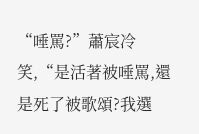“唾罵?”蕭宸冷笑,“是活著被唾罵,還是死了被歌頌?我選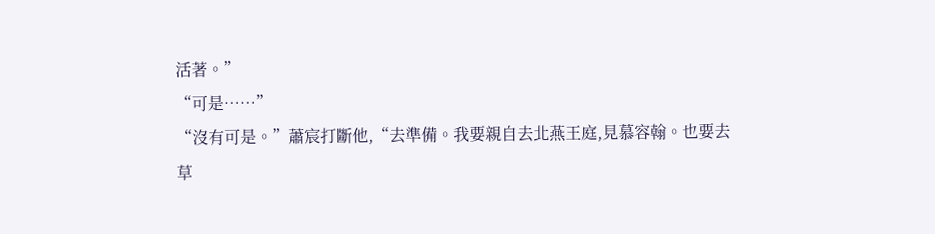活著。”
“可是……”
“沒有可是。”蕭宸打斷他,“去準備。我要親自去北燕王庭,見慕容翰。也要去草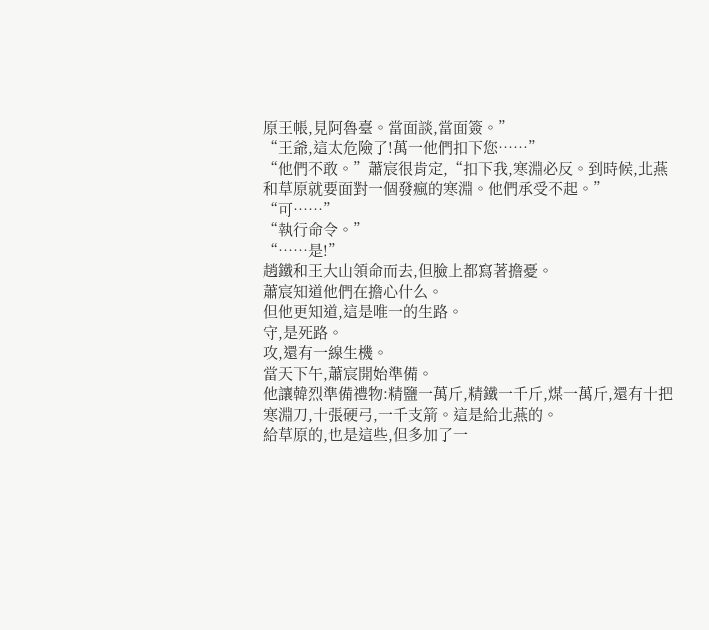原王帳,見阿魯臺。當面談,當面簽。”
“王爺,這太危險了!萬一他們扣下您……”
“他們不敢。”蕭宸很肯定,“扣下我,寒淵必反。到時候,北燕和草原就要面對一個發瘋的寒淵。他們承受不起。”
“可……”
“執行命令。”
“……是!”
趙鐵和王大山領命而去,但臉上都寫著擔憂。
蕭宸知道他們在擔心什么。
但他更知道,這是唯一的生路。
守,是死路。
攻,還有一線生機。
當天下午,蕭宸開始準備。
他讓韓烈準備禮物:精鹽一萬斤,精鐵一千斤,煤一萬斤,還有十把寒淵刀,十張硬弓,一千支箭。這是給北燕的。
給草原的,也是這些,但多加了一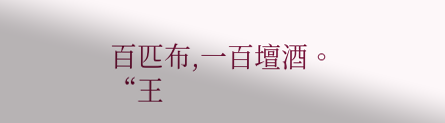百匹布,一百壇酒。
“王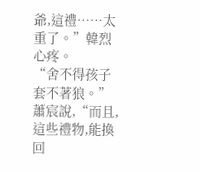爺,這禮……太重了。”韓烈心疼。
“舍不得孩子套不著狼。”蕭宸說,“而且,這些禮物,能換回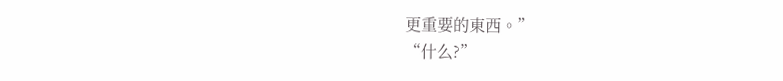更重要的東西。”
“什么?”